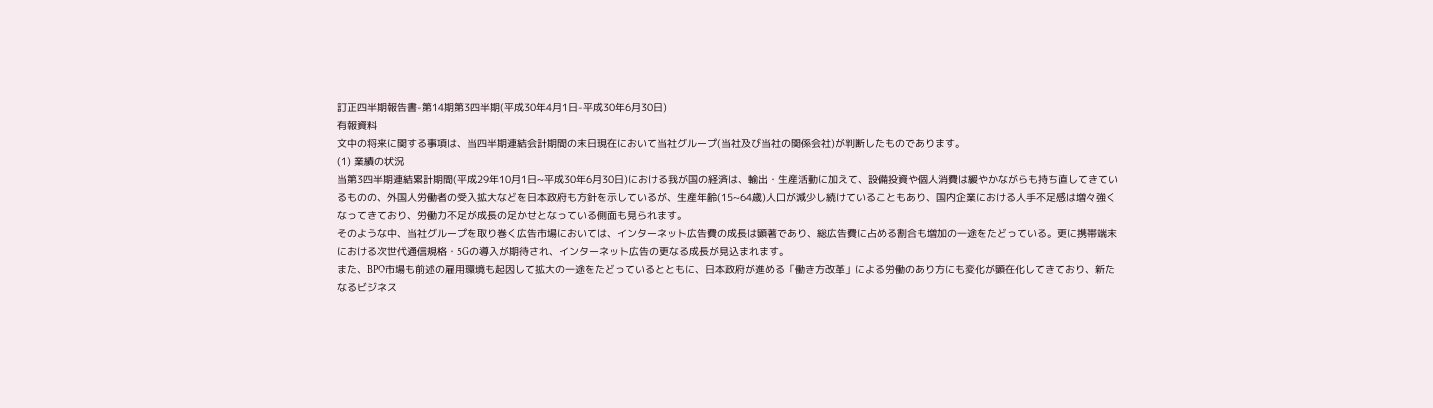訂正四半期報告書-第14期第3四半期(平成30年4月1日-平成30年6月30日)
有報資料
文中の将来に関する事項は、当四半期連結会計期間の末日現在において当社グループ(当社及び当社の関係会社)が判断したものであります。
(1) 業績の状況
当第3四半期連結累計期間(平成29年10月1日~平成30年6月30日)における我が国の経済は、輸出・生産活動に加えて、設備投資や個人消費は緩やかながらも持ち直してきているものの、外国人労働者の受入拡大などを日本政府も方針を示しているが、生産年齢(15~64歳)人口が減少し続けていることもあり、国内企業における人手不足感は増々強くなってきており、労働力不足が成長の足かせとなっている側面も見られます。
そのような中、当社グループを取り巻く広告市場においては、インターネット広告費の成長は顕著であり、総広告費に占める割合も増加の一途をたどっている。更に携帯端末における次世代通信規格・5Gの導入が期待され、インターネット広告の更なる成長が見込まれます。
また、BPO市場も前述の雇用環境も起因して拡大の一途をたどっているとともに、日本政府が進める「働き方改革」による労働のあり方にも変化が顕在化してきており、新たなるビジネス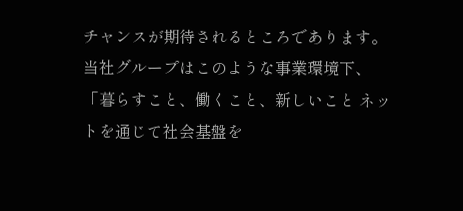チャンスが期待されるところであります。
当社グループはこのような事業環境下、「暮らすこと、働くこと、新しいこと ネットを通じて社会基盤を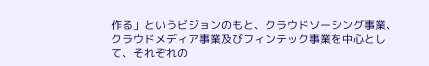作る」というビジョンのもと、クラウドソーシング事業、クラウドメディア事業及びフィンテック事業を中心として、それぞれの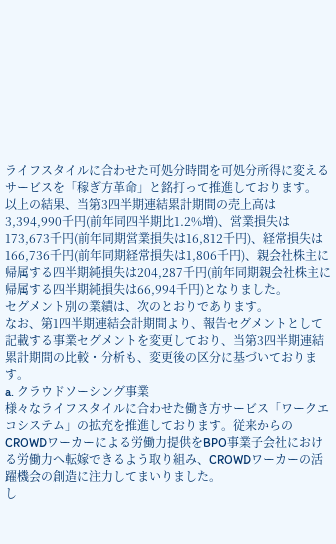ライフスタイルに合わせた可処分時間を可処分所得に変えるサービスを「稼ぎ方革命」と銘打って推進しております。
以上の結果、当第3四半期連結累計期間の売上高は3,394,990千円(前年同四半期比1.2%増)、営業損失は173,673千円(前年同期営業損失は16,812千円)、経常損失は166,736千円(前年同期経常損失は1,806千円)、親会社株主に帰属する四半期純損失は204,287千円(前年同期親会社株主に帰属する四半期純損失は66,994千円)となりました。
セグメント別の業績は、次のとおりであります。
なお、第1四半期連結会計期間より、報告セグメントとして記載する事業セグメントを変更しており、当第3四半期連結累計期間の比較・分析も、変更後の区分に基づいております。
a. クラウドソーシング事業
様々なライフスタイルに合わせた働き方サービス「ワークエコシステム」の拡充を推進しております。従来からのCROWDワーカーによる労働力提供をBPO事業子会社における労働力へ転嫁できるよう取り組み、CROWDワーカーの活躍機会の創造に注力してまいりました。
し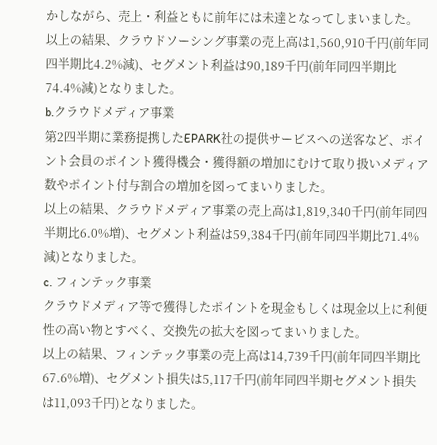かしながら、売上・利益ともに前年には未達となってしまいました。
以上の結果、クラウドソーシング事業の売上高は1,560,910千円(前年同四半期比4.2%減)、セグメント利益は90,189千円(前年同四半期比74.4%減)となりました。
b.クラウドメディア事業
第2四半期に業務提携したEPARK社の提供サービスへの送客など、ポイント会員のポイント獲得機会・獲得額の増加にむけて取り扱いメディア数やポイント付与割合の増加を図ってまいりました。
以上の結果、クラウドメディア事業の売上高は1,819,340千円(前年同四半期比6.0%増)、セグメント利益は59,384千円(前年同四半期比71.4%減)となりました。
c. フィンテック事業
クラウドメディア等で獲得したポイントを現金もしくは現金以上に利便性の高い物とすべく、交換先の拡大を図ってまいりました。
以上の結果、フィンテック事業の売上高は14,739千円(前年同四半期比67.6%増)、セグメント損失は5,117千円(前年同四半期セグメント損失は11,093千円)となりました。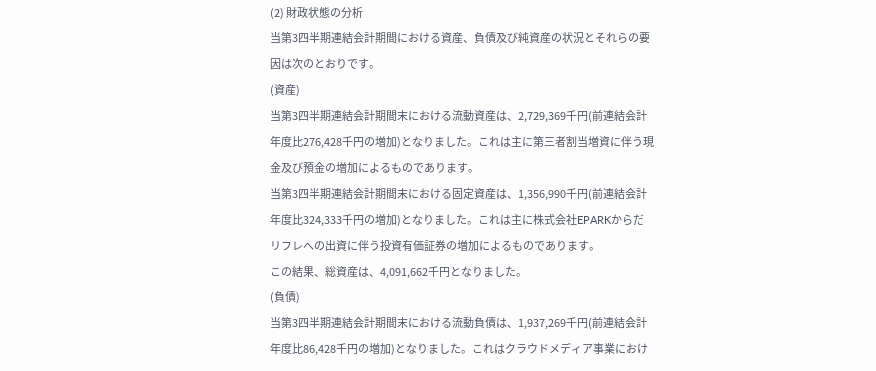(2) 財政状態の分析
当第3四半期連結会計期間における資産、負債及び純資産の状況とそれらの要因は次のとおりです。
(資産)
当第3四半期連結会計期間末における流動資産は、2,729,369千円(前連結会計年度比276,428千円の増加)となりました。これは主に第三者割当増資に伴う現金及び預金の増加によるものであります。
当第3四半期連結会計期間末における固定資産は、1,356,990千円(前連結会計年度比324,333千円の増加)となりました。これは主に株式会社EPARKからだリフレへの出資に伴う投資有価証券の増加によるものであります。
この結果、総資産は、4,091,662千円となりました。
(負債)
当第3四半期連結会計期間末における流動負債は、1,937,269千円(前連結会計年度比86,428千円の増加)となりました。これはクラウドメディア事業におけ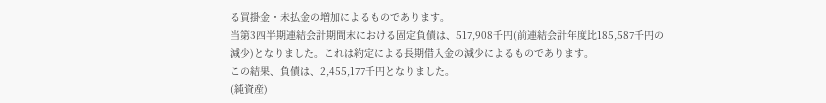る買掛金・未払金の増加によるものであります。
当第3四半期連結会計期間末における固定負債は、517,908千円(前連結会計年度比185,587千円の減少)となりました。これは約定による長期借入金の減少によるものであります。
この結果、負債は、2,455,177千円となりました。
(純資産)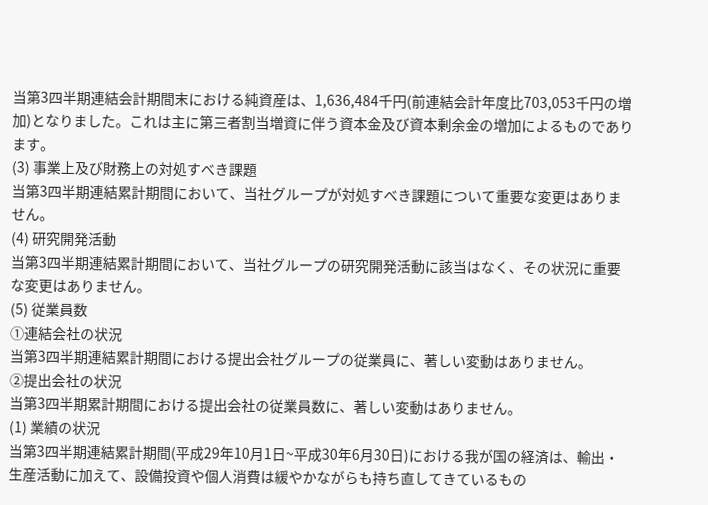当第3四半期連結会計期間末における純資産は、1,636,484千円(前連結会計年度比703,053千円の増加)となりました。これは主に第三者割当増資に伴う資本金及び資本剰余金の増加によるものであります。
(3) 事業上及び財務上の対処すべき課題
当第3四半期連結累計期間において、当社グループが対処すべき課題について重要な変更はありません。
(4) 研究開発活動
当第3四半期連結累計期間において、当社グループの研究開発活動に該当はなく、その状況に重要な変更はありません。
(5) 従業員数
①連結会社の状況
当第3四半期連結累計期間における提出会社グループの従業員に、著しい変動はありません。
②提出会社の状況
当第3四半期累計期間における提出会社の従業員数に、著しい変動はありません。
(1) 業績の状況
当第3四半期連結累計期間(平成29年10月1日~平成30年6月30日)における我が国の経済は、輸出・生産活動に加えて、設備投資や個人消費は緩やかながらも持ち直してきているもの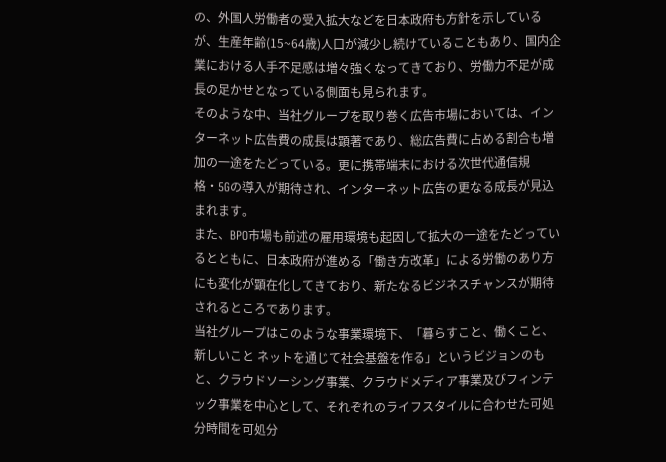の、外国人労働者の受入拡大などを日本政府も方針を示しているが、生産年齢(15~64歳)人口が減少し続けていることもあり、国内企業における人手不足感は増々強くなってきており、労働力不足が成長の足かせとなっている側面も見られます。
そのような中、当社グループを取り巻く広告市場においては、インターネット広告費の成長は顕著であり、総広告費に占める割合も増加の一途をたどっている。更に携帯端末における次世代通信規格・5Gの導入が期待され、インターネット広告の更なる成長が見込まれます。
また、BPO市場も前述の雇用環境も起因して拡大の一途をたどっているとともに、日本政府が進める「働き方改革」による労働のあり方にも変化が顕在化してきており、新たなるビジネスチャンスが期待されるところであります。
当社グループはこのような事業環境下、「暮らすこと、働くこと、新しいこと ネットを通じて社会基盤を作る」というビジョンのもと、クラウドソーシング事業、クラウドメディア事業及びフィンテック事業を中心として、それぞれのライフスタイルに合わせた可処分時間を可処分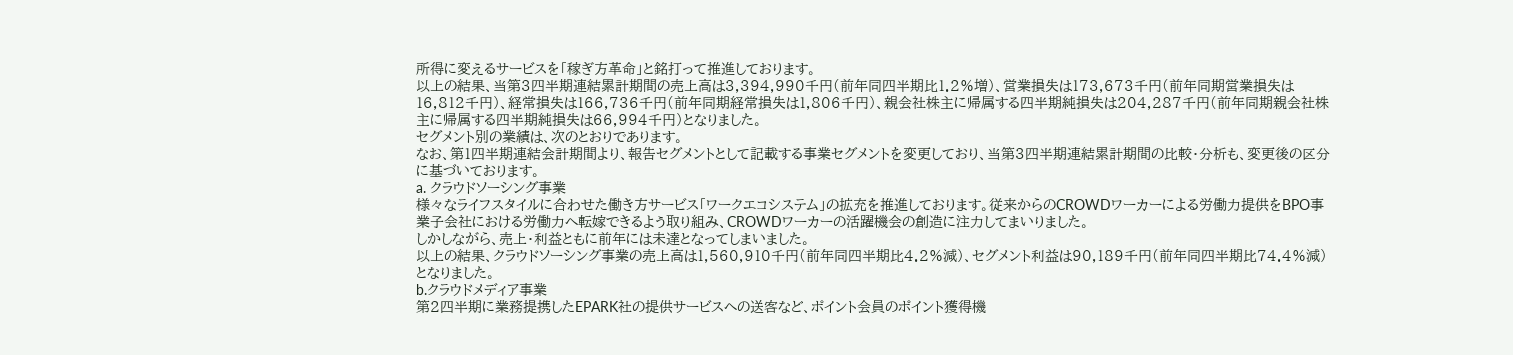所得に変えるサービスを「稼ぎ方革命」と銘打って推進しております。
以上の結果、当第3四半期連結累計期間の売上高は3,394,990千円(前年同四半期比1.2%増)、営業損失は173,673千円(前年同期営業損失は16,812千円)、経常損失は166,736千円(前年同期経常損失は1,806千円)、親会社株主に帰属する四半期純損失は204,287千円(前年同期親会社株主に帰属する四半期純損失は66,994千円)となりました。
セグメント別の業績は、次のとおりであります。
なお、第1四半期連結会計期間より、報告セグメントとして記載する事業セグメントを変更しており、当第3四半期連結累計期間の比較・分析も、変更後の区分に基づいております。
a. クラウドソーシング事業
様々なライフスタイルに合わせた働き方サービス「ワークエコシステム」の拡充を推進しております。従来からのCROWDワーカーによる労働力提供をBPO事業子会社における労働力へ転嫁できるよう取り組み、CROWDワーカーの活躍機会の創造に注力してまいりました。
しかしながら、売上・利益ともに前年には未達となってしまいました。
以上の結果、クラウドソーシング事業の売上高は1,560,910千円(前年同四半期比4.2%減)、セグメント利益は90,189千円(前年同四半期比74.4%減)となりました。
b.クラウドメディア事業
第2四半期に業務提携したEPARK社の提供サービスへの送客など、ポイント会員のポイント獲得機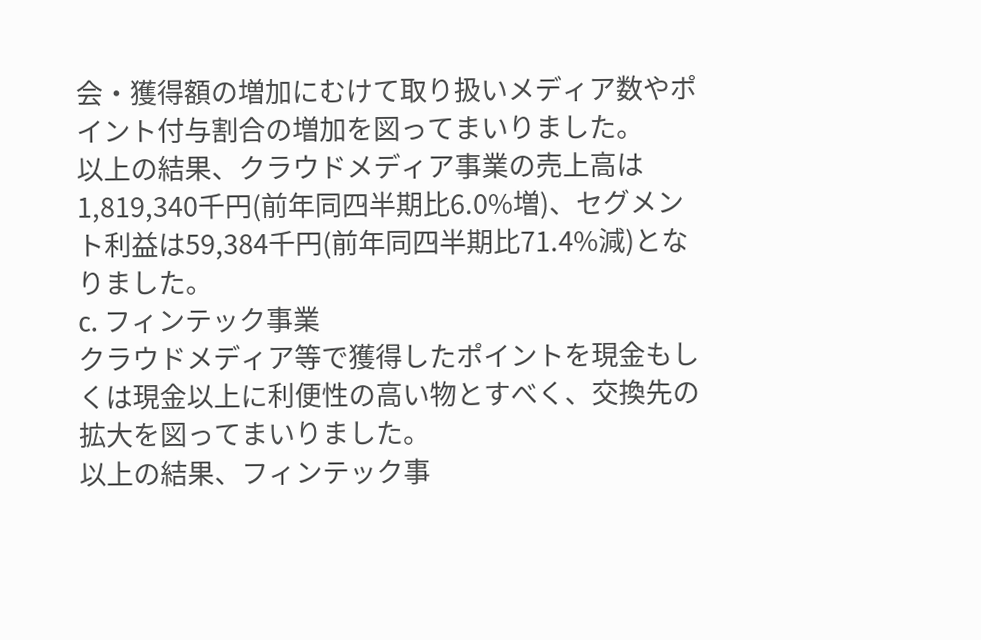会・獲得額の増加にむけて取り扱いメディア数やポイント付与割合の増加を図ってまいりました。
以上の結果、クラウドメディア事業の売上高は1,819,340千円(前年同四半期比6.0%増)、セグメント利益は59,384千円(前年同四半期比71.4%減)となりました。
c. フィンテック事業
クラウドメディア等で獲得したポイントを現金もしくは現金以上に利便性の高い物とすべく、交換先の拡大を図ってまいりました。
以上の結果、フィンテック事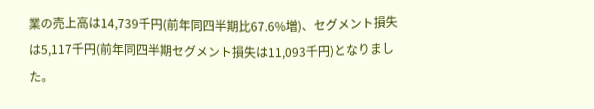業の売上高は14,739千円(前年同四半期比67.6%増)、セグメント損失は5,117千円(前年同四半期セグメント損失は11,093千円)となりました。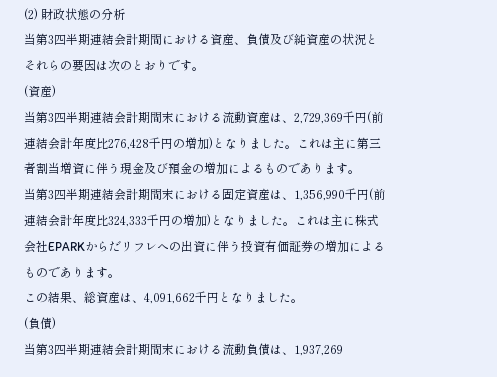(2) 財政状態の分析
当第3四半期連結会計期間における資産、負債及び純資産の状況とそれらの要因は次のとおりです。
(資産)
当第3四半期連結会計期間末における流動資産は、2,729,369千円(前連結会計年度比276,428千円の増加)となりました。これは主に第三者割当増資に伴う現金及び預金の増加によるものであります。
当第3四半期連結会計期間末における固定資産は、1,356,990千円(前連結会計年度比324,333千円の増加)となりました。これは主に株式会社EPARKからだリフレへの出資に伴う投資有価証券の増加によるものであります。
この結果、総資産は、4,091,662千円となりました。
(負債)
当第3四半期連結会計期間末における流動負債は、1,937,269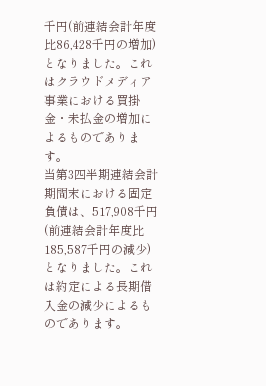千円(前連結会計年度比86,428千円の増加)となりました。これはクラウドメディア事業における買掛金・未払金の増加によるものであります。
当第3四半期連結会計期間末における固定負債は、517,908千円(前連結会計年度比185,587千円の減少)となりました。これは約定による長期借入金の減少によるものであります。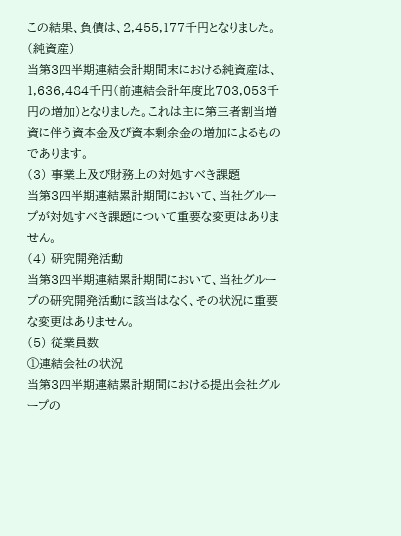この結果、負債は、2,455,177千円となりました。
(純資産)
当第3四半期連結会計期間末における純資産は、1,636,484千円(前連結会計年度比703,053千円の増加)となりました。これは主に第三者割当増資に伴う資本金及び資本剰余金の増加によるものであります。
(3) 事業上及び財務上の対処すべき課題
当第3四半期連結累計期間において、当社グループが対処すべき課題について重要な変更はありません。
(4) 研究開発活動
当第3四半期連結累計期間において、当社グループの研究開発活動に該当はなく、その状況に重要な変更はありません。
(5) 従業員数
①連結会社の状況
当第3四半期連結累計期間における提出会社グループの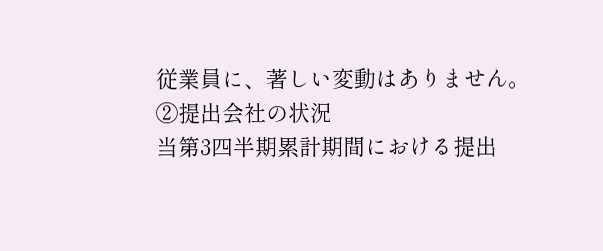従業員に、著しい変動はありません。
②提出会社の状況
当第3四半期累計期間における提出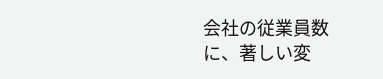会社の従業員数に、著しい変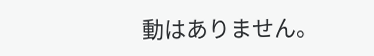動はありません。